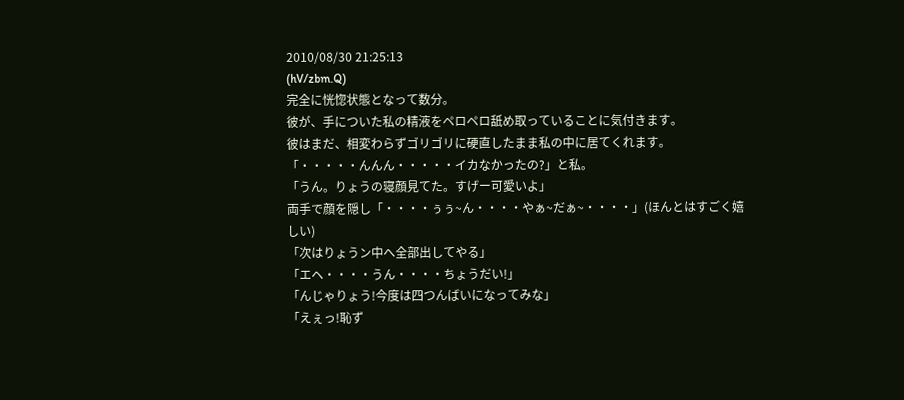2010/08/30 21:25:13
(hV/zbm.Q)
完全に恍惚状態となって数分。
彼が、手についた私の精液をペロペロ舐め取っていることに気付きます。
彼はまだ、相変わらずゴリゴリに硬直したまま私の中に居てくれます。
「・・・・・んんん・・・・・イカなかったの?」と私。
「うん。りょうの寝顔見てた。すげー可愛いよ」
両手で顔を隠し「・・・・ぅぅ~ん・・・・やぁ~だぁ~・・・・」(ほんとはすごく嬉しい)
「次はりょうン中へ全部出してやる」
「エヘ・・・・うん・・・・ちょうだい!」
「んじゃりょう!今度は四つんばいになってみな」
「えぇっ!恥ず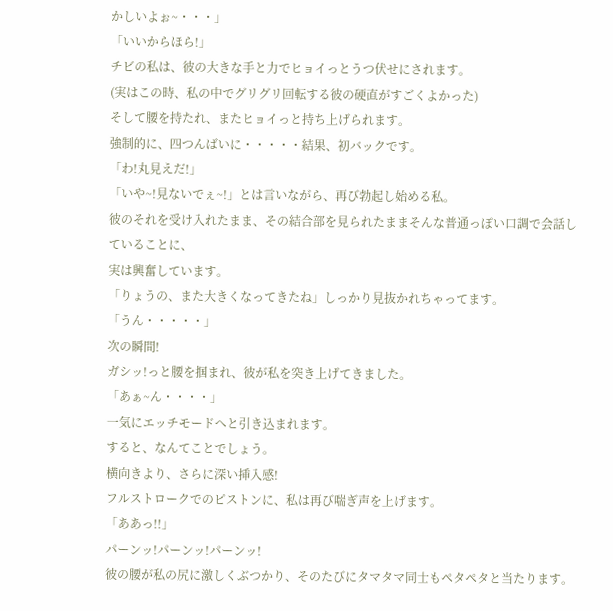かしいよぉ~・・・」
「いいからほら!」
チビの私は、彼の大きな手と力でヒョイっとうつ伏せにされます。
(実はこの時、私の中でグリグリ回転する彼の硬直がすごくよかった)
そして腰を持たれ、またヒョイっと持ち上げられます。
強制的に、四つんばいに・・・・・結果、初バックです。
「わ!丸見えだ!」
「いや~!見ないでぇ~!」とは言いながら、再び勃起し始める私。
彼のそれを受け入れたまま、その結合部を見られたままそんな普通っぽい口調で会話していることに、
実は興奮しています。
「りょうの、また大きくなってきたね」しっかり見抜かれちゃってます。
「うん・・・・・」
次の瞬間!
ガシッ!っと腰を掴まれ、彼が私を突き上げてきました。
「あぁ~ん・・・・」
一気にエッチモードへと引き込まれます。
すると、なんてことでしょう。
横向きより、さらに深い挿入感!
フルストロークでのピストンに、私は再び喘ぎ声を上げます。
「ああっ!!」
パーンッ!パーンッ!パーンッ!
彼の腰が私の尻に激しくぶつかり、そのたびにタマタマ同士もペタペタと当たります。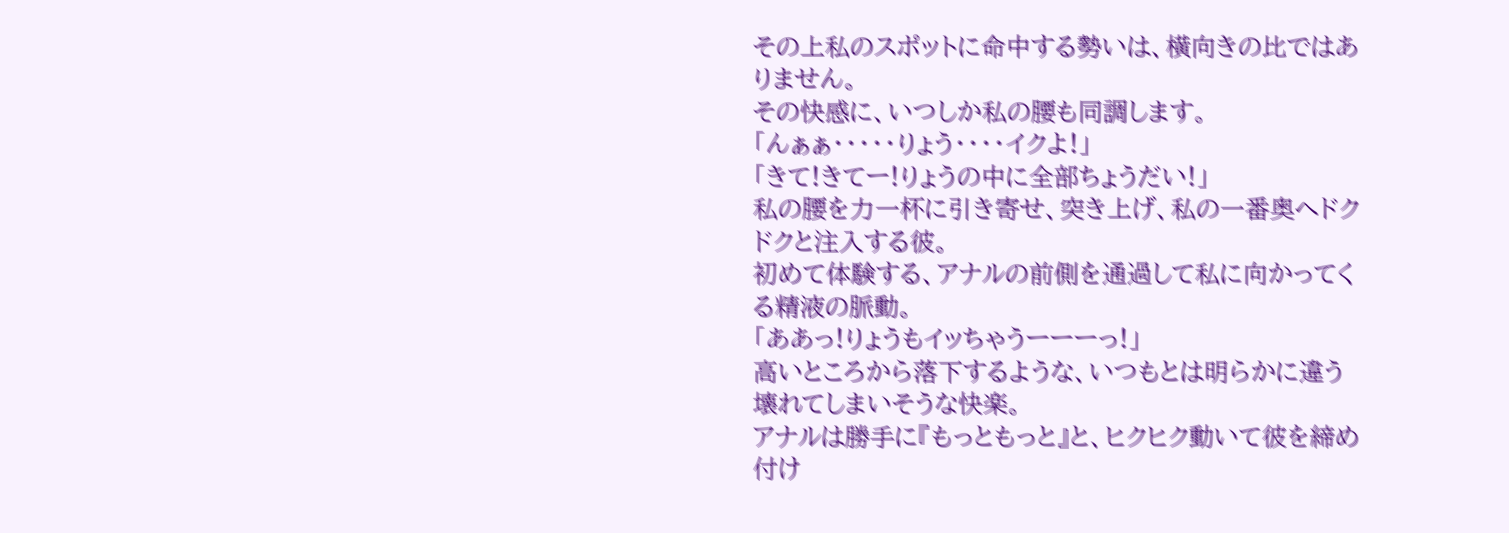その上私のスポットに命中する勢いは、横向きの比ではありません。
その快感に、いつしか私の腰も同調します。
「んぁぁ・・・・・りょう・・・・イクよ!」
「きて!きてー!りょうの中に全部ちょうだい!」
私の腰を力一杯に引き寄せ、突き上げ、私の一番奥へドクドクと注入する彼。
初めて体験する、アナルの前側を通過して私に向かってくる精液の脈動。
「ああっ!りょうもイッちゃうーーーっ!」
高いところから落下するような、いつもとは明らかに違う壊れてしまいそうな快楽。
アナルは勝手に『もっともっと』と、ヒクヒク動いて彼を締め付け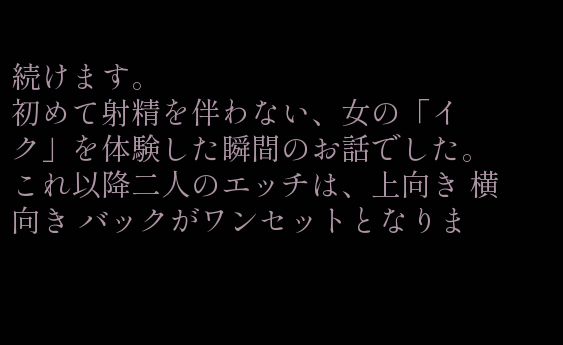続けます。
初めて射精を伴わない、女の「イク」を体験した瞬間のお話でした。
これ以降二人のエッチは、上向き 横向き バックがワンセットとなりま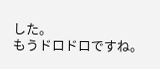した。
もうドロドロですね。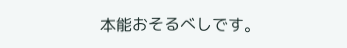本能おそるべしです。